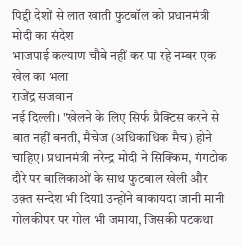पिद्दी देशों से लात खाती फुटबॉल को प्रधानमंत्री मोदी का संदेश
भाजपाई कल्याण चौबे नहीं कर पा रहे नम्बर एक खेल का भला
राजेंद्र सजवान
नई दिल्ली। "खेलने के लिए सिर्फ प्रैक्टिस करने से बात नहीं बनती, मैचेज (अधिकाधिक मैच) होने चाहिए। प्रधानमंत्री नरेन्द्र मोदी ने सिक्किम, गंगटोक दौरे पर बालिकाओं के साथ फुटबाल खेली और उक़्त सन्देश भी दियाl उन्होंने बाकायदा जानी मानी गोलकीपर पर गोल भी जमाया, जिसकी पटकथा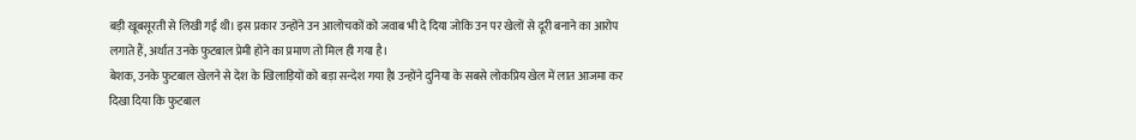बड़ी खूबसूरती से लिखी गई थी। इस प्रकार उन्होंने उन आलोचकों को जवाब भी दे दिया जोकि उन पर खेलों से दूरी बनाने का आरोप लगाते हैं, अर्थात उनके फुटबाल प्रेमी होने का प्रमाण तो मिल ही गया है।
बेशक, उनके फुटबाल खेलने से देश के खिलाड़ियों को बड़ा सन्देश गया हैl उन्होंने दुनिया के सबसे लोकप्रिय खेल में लात आजमा कर दिखा दिया कि फुटबाल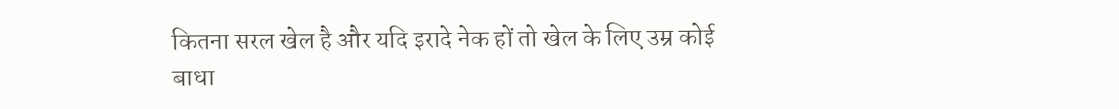कितना सरल खेल है और यदि इरादे नेक हों तो खेल के लिए उम्र कोई बाधा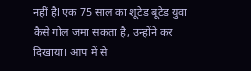नहीं हैl एक 75 साल का शूटेड बूटेड युवा कैसे गोल जमा सकता है, उन्होंने कर दिखाया। आप में से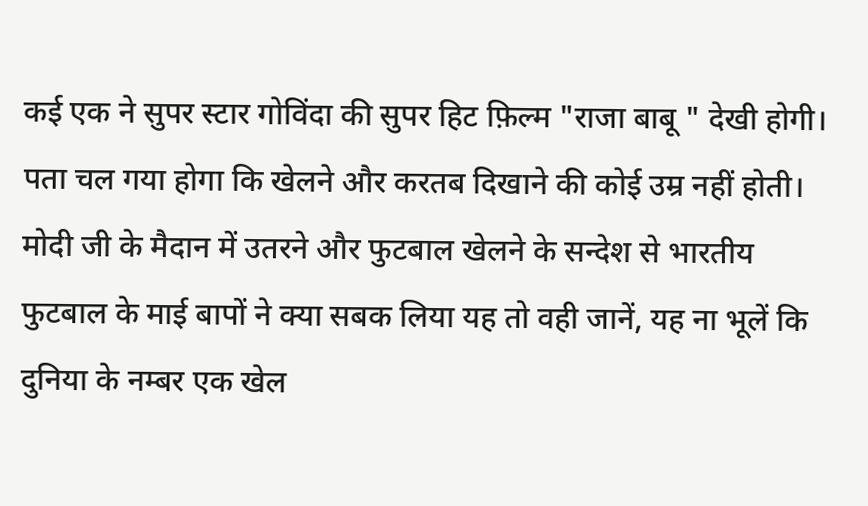कई एक ने सुपर स्टार गोविंदा की सुपर हिट फ़िल्म "राजा बाबू " देखी होगी। पता चल गया होगा कि खेलने और करतब दिखाने की कोई उम्र नहीं होती।
मोदी जी के मैदान में उतरने और फुटबाल खेलने के सन्देश से भारतीय फुटबाल के माई बापों ने क्या सबक लिया यह तो वही जानें, यह ना भूलें कि दुनिया के नम्बर एक खेल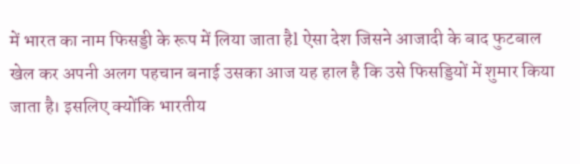में भारत का नाम फिसड्डी के रूप में लिया जाता हैl ऐसा देश जिसने आजादी के बाद फुटबाल खेल कर अपनी अलग पहचान बनाई उसका आज यह हाल है कि उसे फिसड्डियों में शुमार किया जाता है। इसलिए क्योंकि भारतीय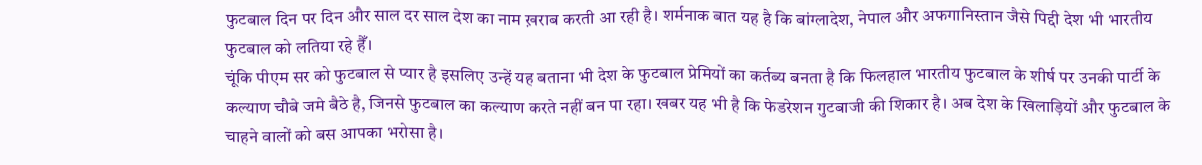फुटबाल दिन पर दिन और साल दर साल देश का नाम ख़राब करती आ रही है। शर्मनाक बात यह है कि बांग्लादेश, नेपाल और अफगानिस्तान जैसे पिद्दी देश भी भारतीय फुटबाल को लतिया रहे हैँ।
चूंकि पीएम सर को फुटबाल से प्यार है इसलिए उन्हें यह बताना भी देश के फुटबाल प्रेमियों का कर्तब्य बनता है कि फिलहाल भारतीय फुटबाल के शीर्ष पर उनकी पार्टी के कल्याण चौबे जमे बैठे है, जिनसे फुटबाल का कल्याण करते नहीं बन पा रहा। खबर यह भी है कि फेडरेशन गुटबाजी की शिकार है। अब देश के खिलाड़ियों और फुटबाल के चाहने वालों को बस आपका भरोसा है।